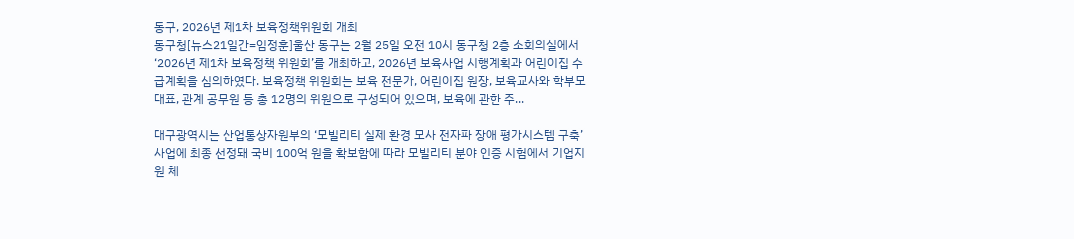동구, 2026년 제1차 보육정책위원회 개최
동구청[뉴스21일간=임정훈]울산 동구는 2월 25일 오전 10시 동구청 2층 소회의실에서 ‘2026년 제1차 보육정책 위원회’를 개최하고, 2026년 보육사업 시행계획과 어린이집 수급계획을 심의하였다. 보육정책 위원회는 보육 전문가, 어린이집 원장, 보육교사와 학부모 대표, 관계 공무원 등 총 12명의 위원으로 구성되어 있으며, 보육에 관한 주...

대구광역시는 산업통상자원부의 ‘모빌리티 실제 환경 모사 전자파 장애 평가시스템 구축’ 사업에 최종 선정돼 국비 100억 원을 확보함에 따라 모빌리티 분야 인증 시험에서 기업지원 체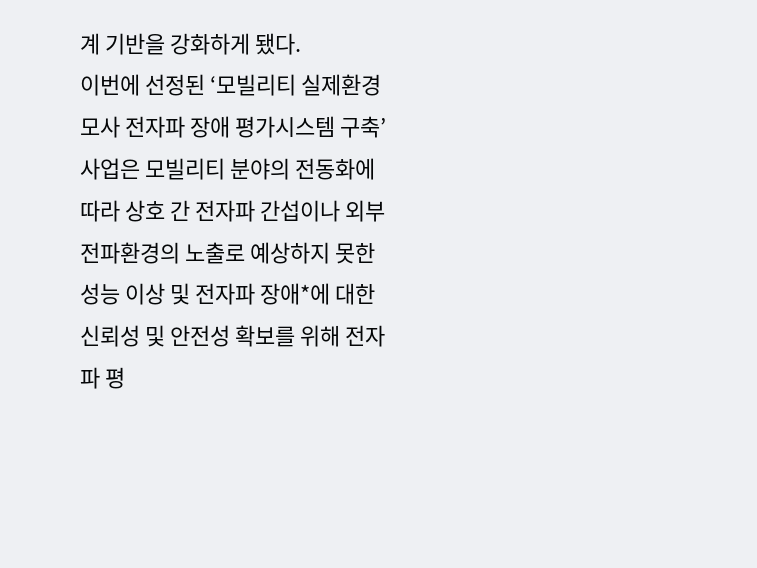계 기반을 강화하게 됐다.
이번에 선정된 ‘모빌리티 실제환경 모사 전자파 장애 평가시스템 구축’ 사업은 모빌리티 분야의 전동화에 따라 상호 간 전자파 간섭이나 외부 전파환경의 노출로 예상하지 못한 성능 이상 및 전자파 장애*에 대한 신뢰성 및 안전성 확보를 위해 전자파 평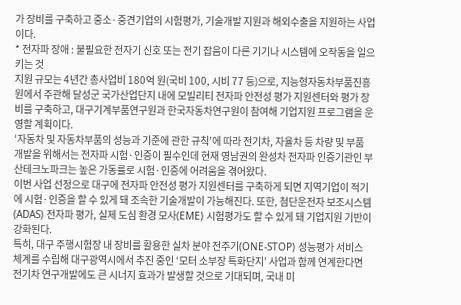가 장비를 구축하고 중소·중견기업의 시험평가, 기술개발 지원과 해외수출을 지원하는 사업이다.
* 전자파 장애 : 불필요한 전자기 신호 또는 전기 잡음이 다른 기기나 시스템에 오작동을 일으키는 것
지원 규모는 4년간 총사업비 180억 원(국비 100, 시비 77 등)으로, 지능형자동차부품진흥원에서 주관해 달성군 국가산업단지 내에 모빌리티 전자파 안전성 평가 지원센터와 평가 장비를 구축하고, 대구기계부품연구원과 한국자동차연구원이 참여해 기업지원 프로그램을 운영할 계획이다.
‘자동차 및 자동차부품의 성능과 기준에 관한 규칙’에 따라 전기차, 자율차 등 차량 및 부품 개발을 위해서는 전자파 시험·인증이 필수인데 현재 영남권의 완성차 전자파 인증기관인 부산테크노파크는 높은 가동률로 시험·인증에 어려움을 겪어왔다.
이번 사업 선정으로 대구에 전자파 안전성 평가 지원센터를 구축하게 되면 지역기업이 적기에 시험·인증을 할 수 있게 돼 조속한 기술개발이 가능해진다. 또한, 첨단운전자 보조시스템(ADAS) 전자파 평가, 실제 도심 환경 모사(EME) 시험평가도 할 수 있게 돼 기업지원 기반이 강화된다.
특히, 대구 주행시험장 내 장비를 활용한 실차 분야 전주기(ONE-STOP) 성능평가 서비스 체계를 수립해 대구광역시에서 추진 중인 ‘모터 소부장 특화단지’ 사업과 함께 연계한다면 전기차 연구개발에도 큰 시너지 효과가 발생할 것으로 기대되며, 국내 미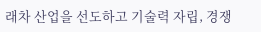래차 산업을 선도하고 기술력 자립, 경쟁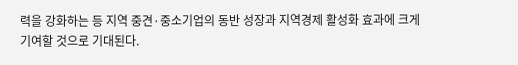력을 강화하는 등 지역 중견·중소기업의 동반 성장과 지역경제 활성화 효과에 크게 기여할 것으로 기대된다.